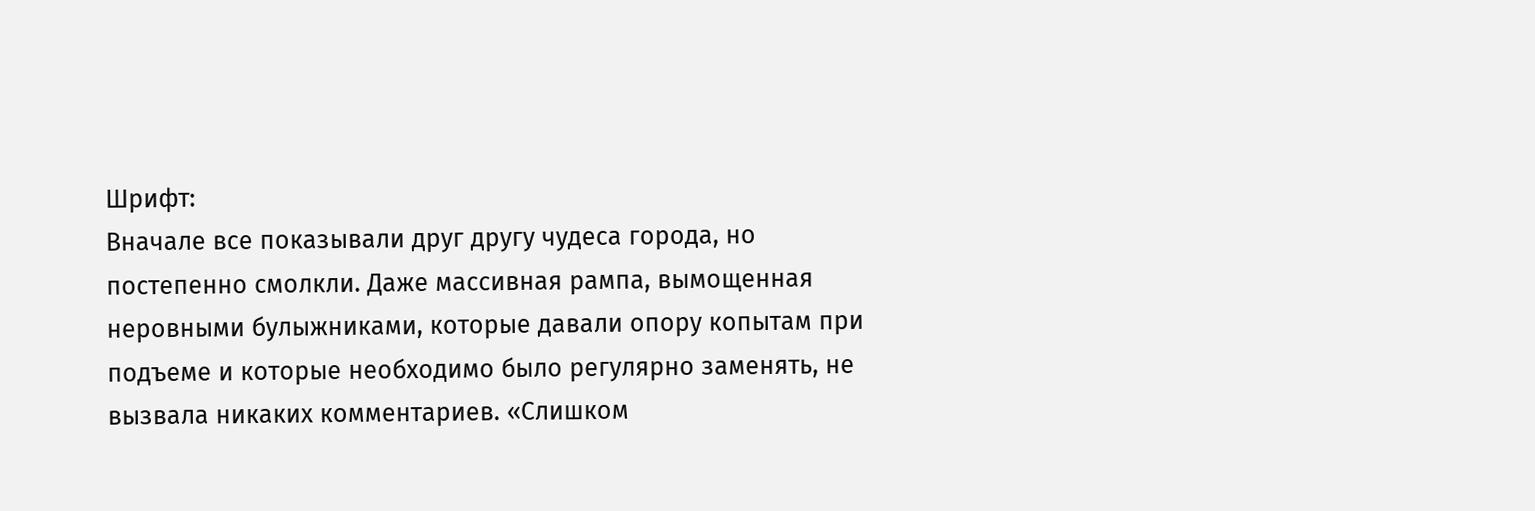Шрифт:
Вначале все показывали друг другу чудеса города, но постепенно смолкли. Даже массивная рампа, вымощенная неровными булыжниками, которые давали опору копытам при подъеме и которые необходимо было регулярно заменять, не вызвала никаких комментариев. «Слишком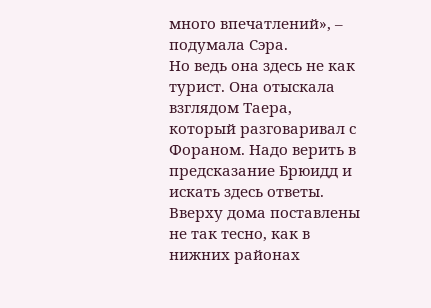много впечатлений», – подумала Сэра.
Но ведь она здесь не как турист. Она отыскала взглядом Таера, который разговаривал с Фораном. Надо верить в предсказание Брюидд и искать здесь ответы.
Вверху дома поставлены не так тесно, как в нижних районах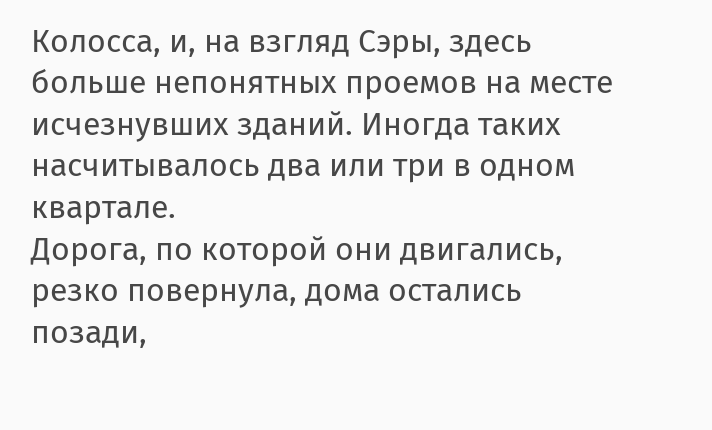Колосса, и, на взгляд Сэры, здесь больше непонятных проемов на месте исчезнувших зданий. Иногда таких насчитывалось два или три в одном квартале.
Дорога, по которой они двигались, резко повернула, дома остались позади,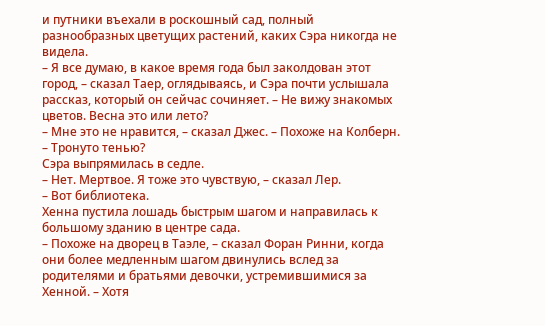и путники въехали в роскошный сад, полный разнообразных цветущих растений, каких Сэра никогда не видела.
– Я все думаю, в какое время года был заколдован этот город, – сказал Таер, оглядываясь, и Сэра почти услышала рассказ, который он сейчас сочиняет. – Не вижу знакомых цветов. Весна это или лето?
– Мне это не нравится, – сказал Джес. – Похоже на Колберн.
– Тронуто тенью?
Сэра выпрямилась в седле.
– Нет. Мертвое. Я тоже это чувствую, – сказал Лер.
– Вот библиотека.
Хенна пустила лошадь быстрым шагом и направилась к большому зданию в центре сада.
– Похоже на дворец в Таэле, – сказал Форан Ринни, когда они более медленным шагом двинулись вслед за родителями и братьями девочки, устремившимися за Хенной. – Хотя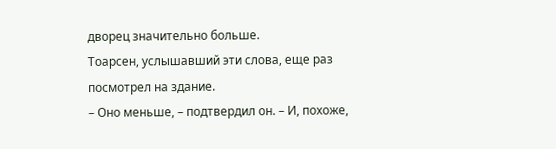дворец значительно больше.
Тоарсен, услышавший эти слова, еще раз посмотрел на здание.
– Оно меньше, – подтвердил он. – И, похоже,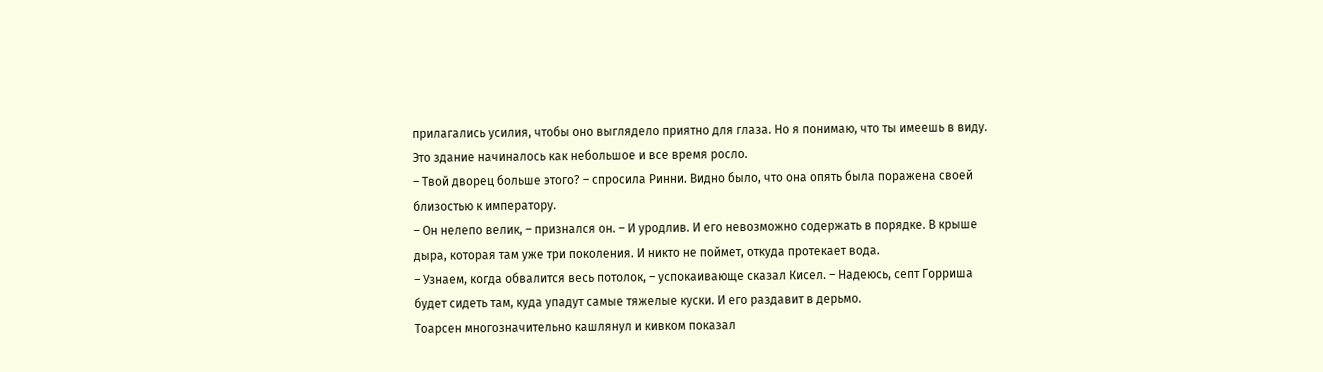прилагались усилия, чтобы оно выглядело приятно для глаза. Но я понимаю, что ты имеешь в виду. Это здание начиналось как небольшое и все время росло.
– Твой дворец больше этого? – спросила Ринни. Видно было, что она опять была поражена своей близостью к императору.
– Он нелепо велик, – признался он. – И уродлив. И его невозможно содержать в порядке. В крыше дыра, которая там уже три поколения. И никто не поймет, откуда протекает вода.
– Узнаем, когда обвалится весь потолок, – успокаивающе сказал Кисел. – Надеюсь, септ Горриша будет сидеть там, куда упадут самые тяжелые куски. И его раздавит в дерьмо.
Тоарсен многозначительно кашлянул и кивком показал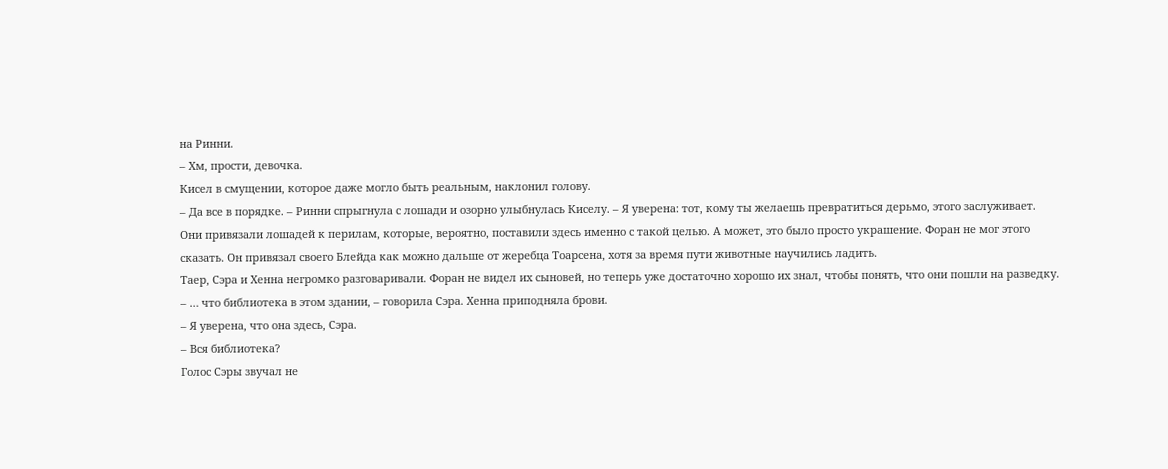на Ринни.
– Хм, прости, девочка.
Кисел в смущении, которое даже могло быть реальным, наклонил голову.
– Да все в порядке. – Ринни спрыгнула с лошади и озорно улыбнулась Киселу. – Я уверена: тот, кому ты желаешь превратиться дерьмо, этого заслуживает.
Они привязали лошадей к перилам, которые, вероятно, поставили здесь именно с такой целью. А может, это было просто украшение. Форан не мог этого сказать. Он привязал своего Блейда как можно дальше от жеребца Тоарсена, хотя за время пути животные научились ладить.
Таер, Сэра и Хенна негромко разговаривали. Форан не видел их сыновей, но теперь уже достаточно хорошо их знал, чтобы понять, что они пошли на разведку.
– … что библиотека в этом здании, – говорила Сэра. Хенна приподняла брови.
– Я уверена, что она здесь, Сэра.
– Вся библиотека?
Голос Сэры звучал не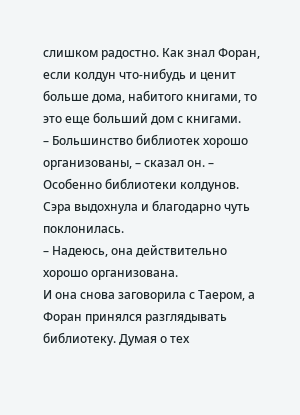слишком радостно. Как знал Форан, если колдун что-нибудь и ценит больше дома, набитого книгами, то это еще больший дом с книгами.
– Большинство библиотек хорошо организованы, – сказал он. – Особенно библиотеки колдунов.
Сэра выдохнула и благодарно чуть поклонилась.
– Надеюсь, она действительно хорошо организована.
И она снова заговорила с Таером, а Форан принялся разглядывать библиотеку. Думая о тех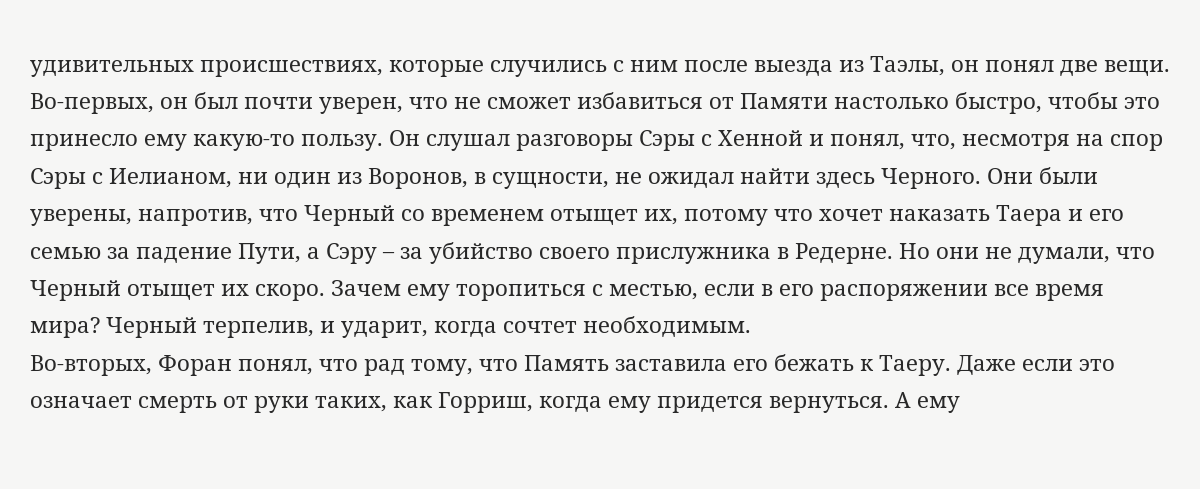удивительных происшествиях, которые случились с ним после выезда из Таэлы, он понял две вещи.
Во-первых, он был почти уверен, что не сможет избавиться от Памяти настолько быстро, чтобы это принесло ему какую-то пользу. Он слушал разговоры Сэры с Хенной и понял, что, несмотря на спор Сэры с Иелианом, ни один из Воронов, в сущности, не ожидал найти здесь Черного. Они были уверены, напротив, что Черный со временем отыщет их, потому что хочет наказать Таера и его семью за падение Пути, а Сэру – за убийство своего прислужника в Редерне. Но они не думали, что Черный отыщет их скоро. Зачем ему торопиться с местью, если в его распоряжении все время мира? Черный терпелив, и ударит, когда сочтет необходимым.
Во-вторых, Форан понял, что рад тому, что Память заставила его бежать к Таеру. Даже если это означает смерть от руки таких, как Горриш, когда ему придется вернуться. А ему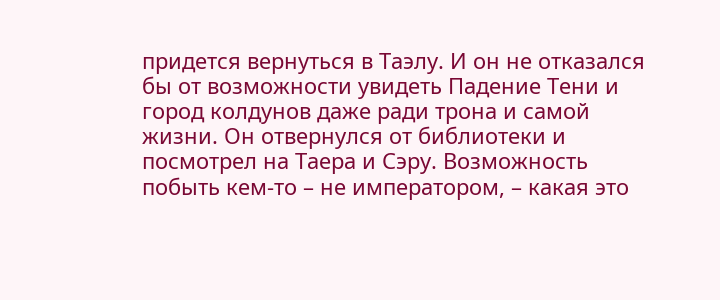придется вернуться в Таэлу. И он не отказался бы от возможности увидеть Падение Тени и город колдунов даже ради трона и самой жизни. Он отвернулся от библиотеки и посмотрел на Таера и Сэру. Возможность побыть кем-то – не императором, – какая это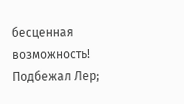бесценная возможность!
Подбежал Лер;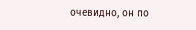очевидно, он по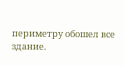периметру обошел все здание.